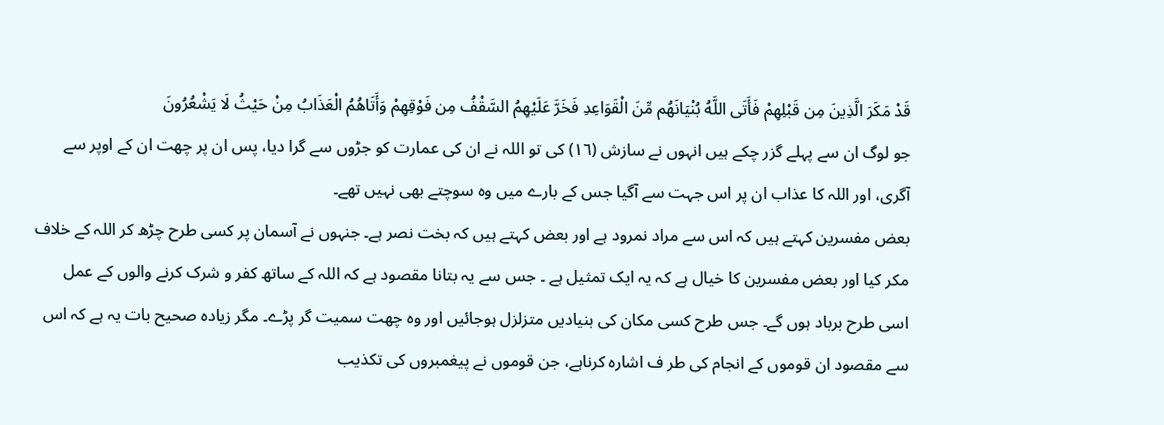قَدْ مَكَرَ الَّذِينَ مِن قَبْلِهِمْ فَأَتَى اللَّهُ بُنْيَانَهُم مِّنَ الْقَوَاعِدِ فَخَرَّ عَلَيْهِمُ السَّقْفُ مِن فَوْقِهِمْ وَأَتَاهُمُ الْعَذَابُ مِنْ حَيْثُ لَا يَشْعُرُونَ
جو لوگ ان سے پہلے گزر چکے ہیں انہوں نے سازش (١٦) کی تو اللہ نے ان کی عمارت کو جڑوں سے گرا دیا، پس ان پر چھت ان کے اوپر سے آگری، اور اللہ کا عذاب ان پر اس جہت سے آگیا جس کے بارے میں وہ سوچتے بھی نہیں تھے۔
بعض مفسرین کہتے ہیں کہ اس سے مراد نمرود ہے اور بعض کہتے ہیں کہ بخت نصر ہے۔ جنہوں نے آسمان پر کسی طرح چڑھ کر اللہ کے خلاف مکر کیا اور بعض مفسرین کا خیال ہے کہ یہ ایک تمثیل ہے ۔ جس سے یہ بتانا مقصود ہے کہ اللہ کے ساتھ کفر و شرک کرنے والوں کے عمل اسی طرح برباد ہوں گے۔ جس طرح کسی مکان کی بنیادیں متزلزل ہوجائیں اور وہ چھت سمیت گر پڑے۔ مگر زیادہ صحیح بات یہ ہے کہ اس سے مقصود ان قوموں کے انجام کی طر ف اشارہ کرناہے، جن قوموں نے پیغمبروں کی تکذیب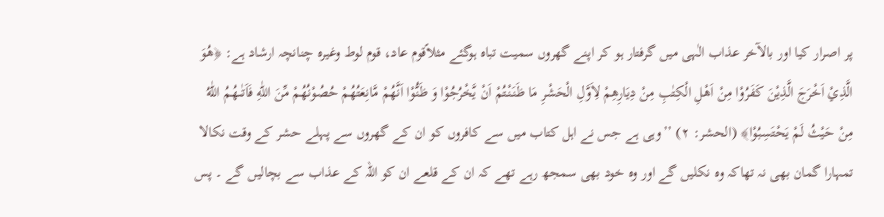پر اصرار کیا اور بالآخر عذاب الٰہی میں گرفتار ہو کر اپنے گھروں سمیت تباہ ہوگئے مثلاًقوم عاد، قوم لوط وغیرہ چنانچہ ارشاد ہے: ﴿هُوَ الَّذِيْ اَخْرَجَ الَّذِيْنَ كَفَرُوْا مِنْ اَهْلِ الْكِتٰبِ مِنْ دِيَارِهِمْ لِاَوَّلِ الْحَشْرِ مَا ظَنَنْتُمْ اَنْ يَّخْرُجُوْا وَ ظَنُّوْا اَنَّهُمْ مَّانِعَتُهُمْ حُصُوْنُهُمْ مِّنَ اللّٰهِ فَاَتٰىهُمُ اللّٰهُ مِنْ حَيْثُ لَمْ يَحْتَسِبُوْا﴾ (الحشر: ۲) ’’وہی ہے جس نے اہل کتاب میں سے کافروں کو ان کے گھروں سے پہلے حشر کے وقت نکالا تمہارا گمان بھی نہ تھاکہ وہ نکلیں گے اور وہ خود بھی سمجھ رہے تھے کہ ان کے قلعے ان کو اللہ کے عذاب سے بچالیں گے ۔ پس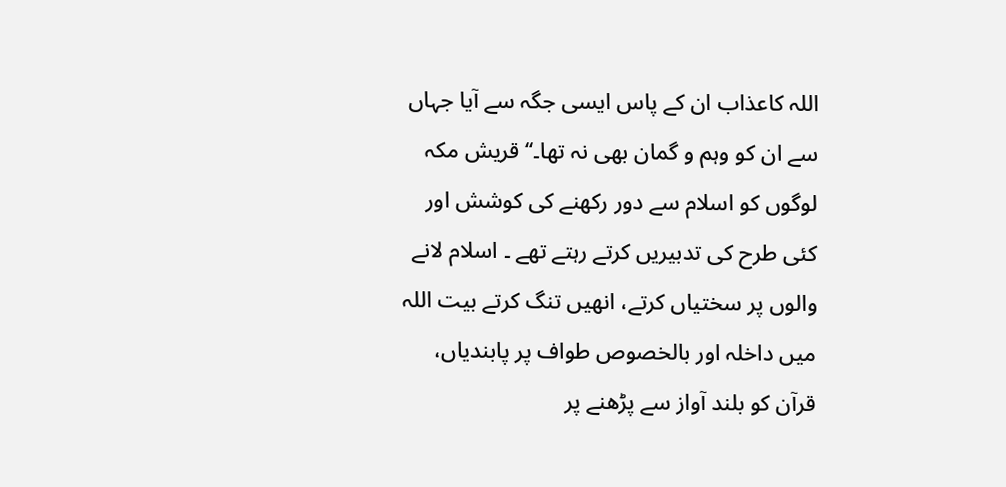اللہ کاعذاب ان کے پاس ایسی جگہ سے آیا جہاں سے ان کو وہم و گمان بھی نہ تھا۔‘‘ قریش مکہ لوگوں کو اسلام سے دور رکھنے کی کوشش اور کئی طرح کی تدبیریں کرتے رہتے تھے ۔ اسلام لانے والوں پر سختیاں کرتے، انھیں تنگ کرتے بیت اللہ میں داخلہ اور بالخصوص طواف پر پابندیاں، قرآن کو بلند آواز سے پڑھنے پر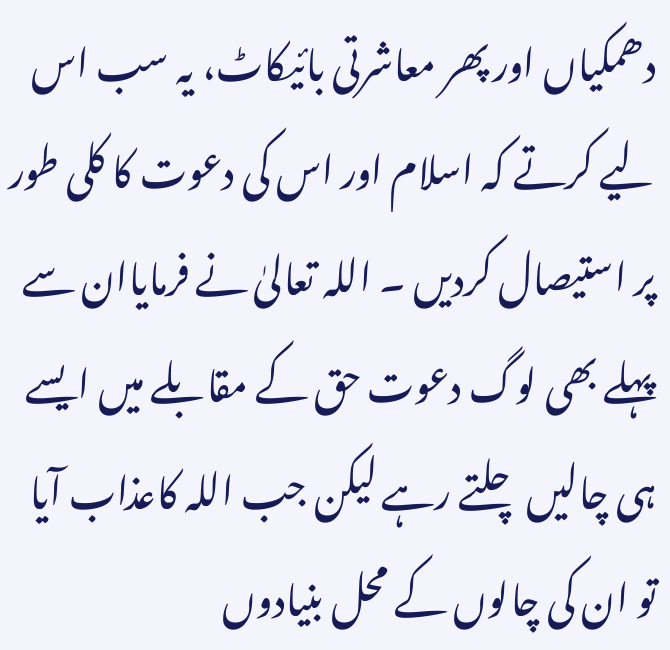دھمکیاں اور پھر معاشرتی بائیکاٹ، یہ سب اس لیے کرتے کہ اسلام اور اس کی دعوت کا کلی طور پر استیصال کردیں ۔ اللہ تعالیٰ نے فرمایاان سے پہلے بھی لوگ دعوت حق کے مقابلے میں ایسے ہی چالیں چلتے رہے لیکن جب اللہ کاعذاب آیا تو ان کی چالوں کے محل بنیادوں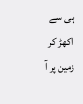ہی سے اکھڑ کر زمین پر آ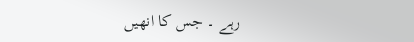رہے ۔ جس کا انھیں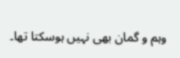وہم و گمان بھی نہیں ہوسکتا تھا۔